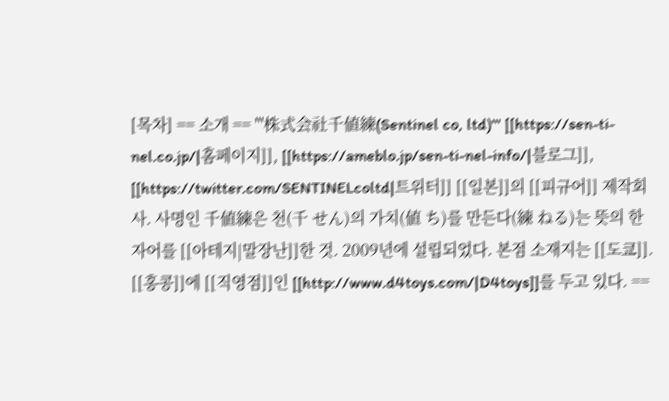[목차] == 소개 == '''株式会社千値練(Sentinel co, ltd)''' [[https://sen-ti-nel.co.jp/|홈페이지]], [[https://ameblo.jp/sen-ti-nel-info/|블로그]], [[https://twitter.com/SENTINELcoltd|트위터]] [[일본]]의 [[피규어]] 제작회사. 사명인 千値練은 천(千 せん)의 가치(値 ち)를 만든다(練 ねる)는 뜻의 한자어를 [[아테지|말장난]]한 것. 2009년에 설립되었다. 본점 소재지는 [[도쿄]]. [[홍콩]]에 [[직영점]]인 [[http://www.d4toys.com/|D4toys]]를 두고 있다. ==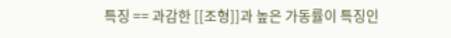특징 == 과감한 [[조형]]과 높은 가동률이 특징인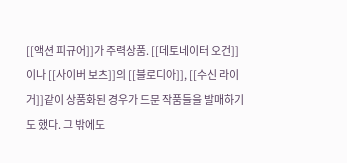[[액션 피규어]]가 주력상품. [[데토네이터 오건]]이나 [[사이버 보츠]]의 [[블로디아]], [[수신 라이거]]같이 상품화된 경우가 드문 작품들을 발매하기도 했다. 그 밖에도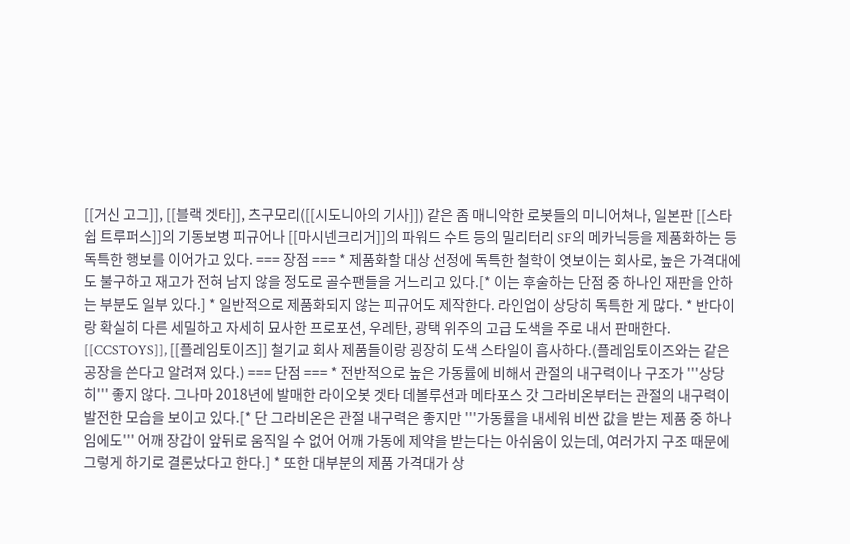[[거신 고그]], [[블랙 겟타]], 츠구모리([[시도니아의 기사]]) 같은 좀 매니악한 로봇들의 미니어쳐나, 일본판 [[스타쉽 트루퍼스]]의 기동보병 피규어나 [[마시넨크리거]]의 파워드 수트 등의 밀리터리 SF의 메카닉등을 제품화하는 등 독특한 행보를 이어가고 있다. === 장점 === * 제품화할 대상 선정에 독특한 철학이 엿보이는 회사로, 높은 가격대에도 불구하고 재고가 전혀 남지 않을 정도로 골수팬들을 거느리고 있다.[* 이는 후술하는 단점 중 하나인 재판을 안하는 부분도 일부 있다.] * 일반적으로 제품화되지 않는 피규어도 제작한다. 라인업이 상당히 독특한 게 많다. * 반다이랑 확실히 다른 세밀하고 자세히 묘사한 프로포션, 우레탄, 광택 위주의 고급 도색을 주로 내서 판매한다. [[CCSTOYS]], [[플레임토이즈]] 철기교 회사 제품들이랑 굉장히 도색 스타일이 흡사하다.(플레임토이즈와는 같은 공장을 쓴다고 알려져 있다.) === 단점 === * 전반적으로 높은 가동률에 비해서 관절의 내구력이나 구조가 '''상당히''' 좋지 않다. 그나마 2018년에 발매한 라이오봇 겟타 데볼루션과 메타포스 갓 그라비온부터는 관절의 내구력이 발전한 모습을 보이고 있다.[* 단 그라비온은 관절 내구력은 좋지만 '''가동률을 내세워 비싼 값을 받는 제품 중 하나임에도''' 어깨 장갑이 앞뒤로 움직일 수 없어 어깨 가동에 제약을 받는다는 아쉬움이 있는데, 여러가지 구조 때문에 그렇게 하기로 결론났다고 한다.] * 또한 대부분의 제품 가격대가 상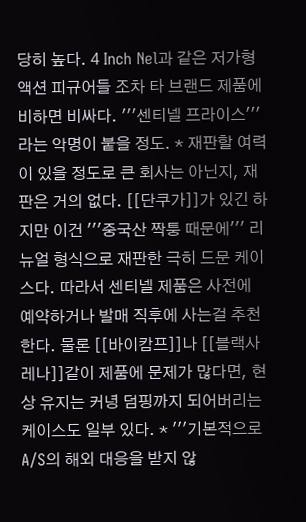당히 높다. 4 Inch Nel과 같은 저가형 액션 피규어들 조차 타 브랜드 제품에 비하면 비싸다. '''센티넬 프라이스'''라는 악명이 붙을 정도. * 재판할 여력이 있을 정도로 큰 회사는 아닌지, 재판은 거의 없다. [[단쿠가]]가 있긴 하지만 이건 '''중국산 짝퉁 때문에''' 리뉴얼 형식으로 재판한 극히 드문 케이스다. 따라서 센티넬 제품은 사전에 예약하거나 발매 직후에 사는걸 추천한다. 물론 [[바이캄프]]나 [[블랙사레나]]같이 제품에 문제가 많다면, 현상 유지는 커녕 덤핑까지 되어버리는 케이스도 일부 있다. * '''기본적으로 A/S의 해외 대응을 받지 않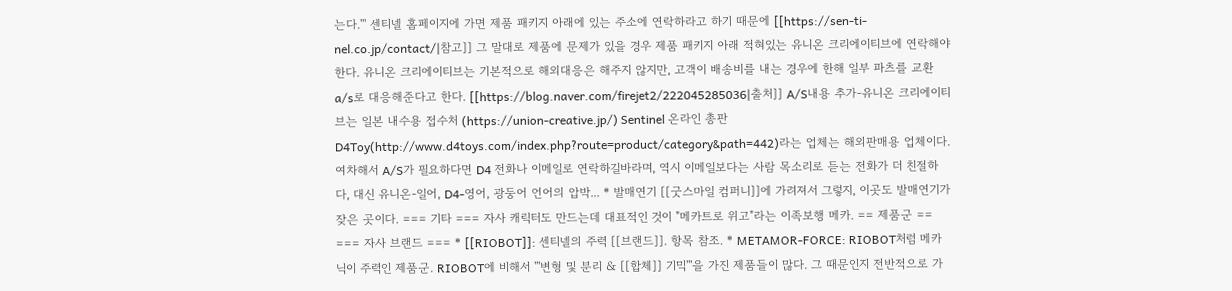는다.''' 센티넬 홈페이지에 가면 제품 패키지 아래에 있는 주소에 연락하라고 하기 때문에 [[https://sen-ti-nel.co.jp/contact/|참고]] 그 말대로 제품에 문제가 있을 경우 제품 패키지 아래 적혀있는 유니온 크리에이티브에 연락해야한다. 유니온 크리에이티브는 기본적으로 해외대응은 해주지 않지만, 고객이 배송비를 내는 경우에 한해 일부 파츠를 교환 a/s로 대응해준다고 한다. [[https://blog.naver.com/firejet2/222045285036|출처]] A/S내용 추가-유니온 크리에이티브는 일본 내수용 접수처 (https://union-creative.jp/) Sentinel 온라인 총판 D4Toy(http://www.d4toys.com/index.php?route=product/category&path=442)라는 업체는 해외판매용 업체이다. 여차해서 A/S가 필요하다면 D4 전화나 이메일로 연락하길바라며, 역시 이메일보다는 사람 목소리로 듣는 전화가 더 친절하다, 대신 유니온-일어, D4-영어, 광둥어 언어의 압박... * 발매연기 [[굿스마일 컴퍼니]]에 가려져서 그렇지, 이곳도 발매연기가 잦은 곳이다. === 기타 === 자사 캐릭터도 만드는데 대표적인 것이 "메카트로 위고"라는 이족보행 메카. == 제품군 == === 자사 브랜드 === * [[RIOBOT]]: 센티넬의 주력 [[브랜드]]. 항목 참조. * METAMOR-FORCE: RIOBOT처럼 메카닉이 주력인 제품군. RIOBOT에 비해서 '''변형 및 분리 & [[합체]] 기믹'''을 가진 제품들이 많다. 그 때문인지 전반적으로 가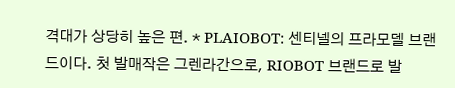격대가 상당히 높은 편. * PLAIOBOT: 센티넬의 프라모델 브랜드이다. 첫 발매작은 그렌라간으로, RIOBOT 브랜드로 발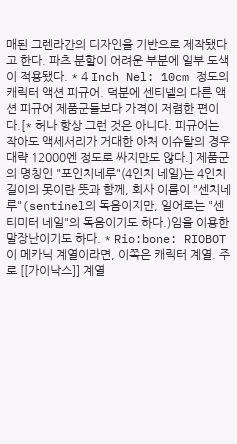매된 그렌라간의 디자인을 기반으로 제작됐다고 한다. 파츠 분할이 어려운 부분에 일부 도색이 적용됐다. * 4 Inch Nel: 10cm 정도의 캐릭터 액션 피규어. 덕분에 센티넬의 다른 액션 피규어 제품군들보다 가격이 저렴한 편이다.[* 허나 항상 그런 것은 아니다. 피규어는 작아도 액세서리가 거대한 아처 이슈탈의 경우 대략 12000엔 정도로 싸지만도 않다.] 제품군의 명칭인 "포인치네루"(4인치 네일)는 4인치 길이의 못이란 뜻과 함께, 회사 이름이 "센치네루"(sentinel의 독음이지만, 일어로는 "센티미터 네일"의 독음이기도 하다.)임을 이용한 말장난이기도 하다. * Rio:bone: RIOBOT이 메카닉 계열이라면, 이쪽은 캐릭터 계열. 주로 [[가이낙스]] 계열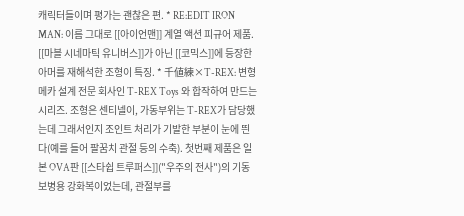캐릭터들이며 평가는 괜찮은 편. * RE:EDIT IRON MAN: 이름 그대로 [[아이언맨]] 계열 액션 피규어 제품. [[마블 시네마틱 유니버스]]가 아닌 [[코믹스]]에 등장한 아머를 재해석한 조형이 특징. * 千値練×T-REX: 변형메카 설계 전문 회사인 T-REX Toys 와 합작하여 만드는 시리즈. 조형은 센티넬이, 가동부위는 T-REX가 담당했는데 그래서인지 조인트 처리가 기발한 부분이 눈에 띈다(예를 들어 팔꿈치 관절 등의 수축). 첫번째 제품은 일본 OVA판 [[스타쉽 트루퍼스]]("우주의 전사")의 기동보병용 강화복이었는데, 관절부를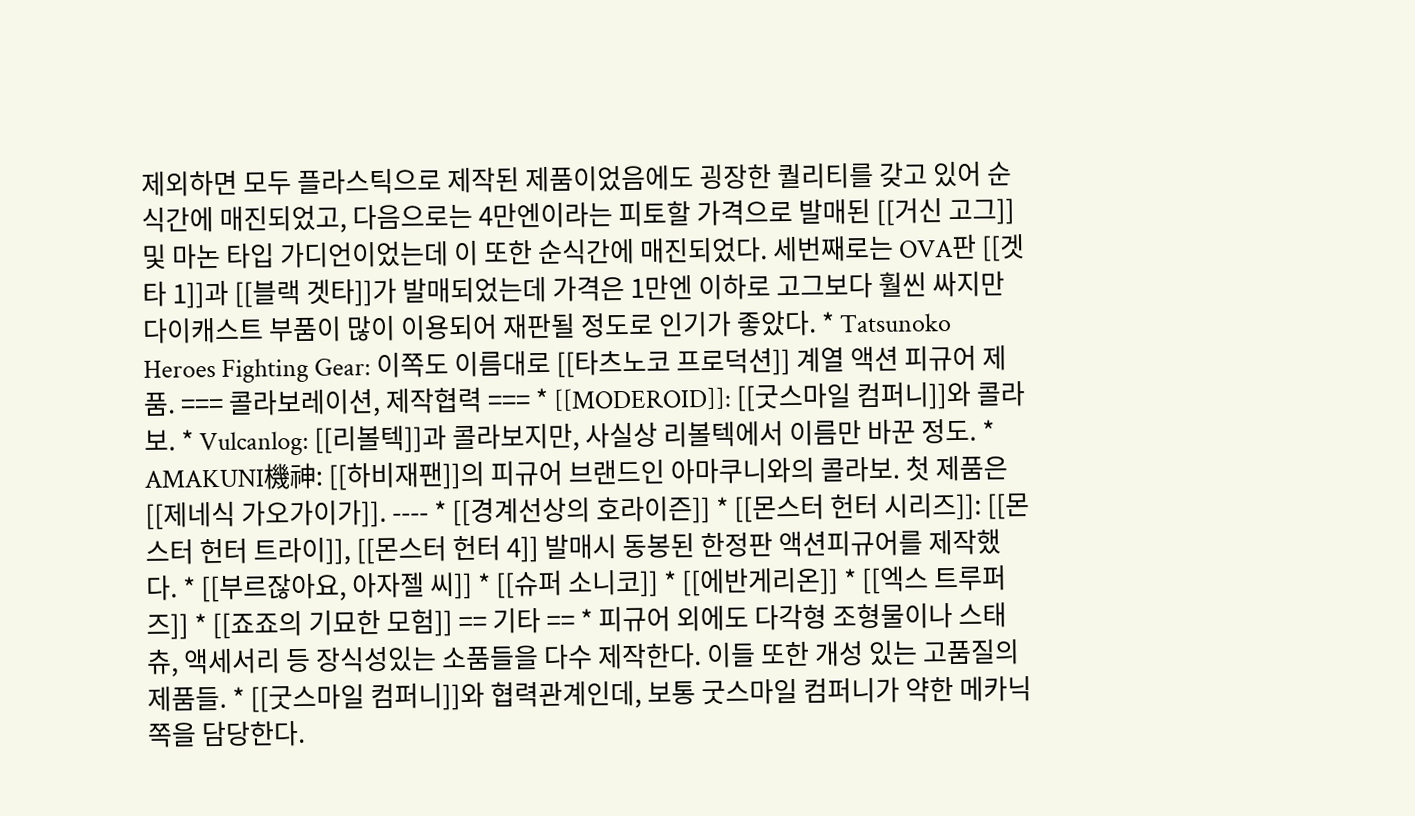제외하면 모두 플라스틱으로 제작된 제품이었음에도 굉장한 퀄리티를 갖고 있어 순식간에 매진되었고, 다음으로는 4만엔이라는 피토할 가격으로 발매된 [[거신 고그]] 및 마논 타입 가디언이었는데 이 또한 순식간에 매진되었다. 세번째로는 OVA판 [[겟타 1]]과 [[블랙 겟타]]가 발매되었는데 가격은 1만엔 이하로 고그보다 훨씬 싸지만 다이캐스트 부품이 많이 이용되어 재판될 정도로 인기가 좋았다. * Tatsunoko Heroes Fighting Gear: 이쪽도 이름대로 [[타츠노코 프로덕션]] 계열 액션 피규어 제품. === 콜라보레이션, 제작협력 === * [[MODEROID]]: [[굿스마일 컴퍼니]]와 콜라보. * Vulcanlog: [[리볼텍]]과 콜라보지만, 사실상 리볼텍에서 이름만 바꾼 정도. * AMAKUNI機神: [[하비재팬]]의 피규어 브랜드인 아마쿠니와의 콜라보. 첫 제품은 [[제네식 가오가이가]]. ---- * [[경계선상의 호라이즌]] * [[몬스터 헌터 시리즈]]: [[몬스터 헌터 트라이]], [[몬스터 헌터 4]] 발매시 동봉된 한정판 액션피규어를 제작했다. * [[부르잖아요, 아자젤 씨]] * [[슈퍼 소니코]] * [[에반게리온]] * [[엑스 트루퍼즈]] * [[죠죠의 기묘한 모험]] == 기타 == * 피규어 외에도 다각형 조형물이나 스태츄, 액세서리 등 장식성있는 소품들을 다수 제작한다. 이들 또한 개성 있는 고품질의 제품들. * [[굿스마일 컴퍼니]]와 협력관계인데, 보통 굿스마일 컴퍼니가 약한 메카닉쪽을 담당한다.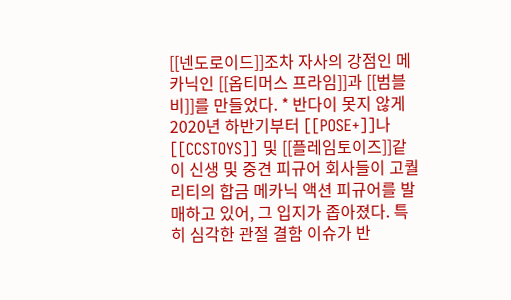[[넨도로이드]]조차 자사의 강점인 메카닉인 [[옵티머스 프라임]]과 [[범블비]]를 만들었다. * 반다이 못지 않게 2020년 하반기부터 [[POSE+]]나 [[CCSTOYS]] 및 [[플레임토이즈]]같이 신생 및 중견 피규어 회사들이 고퀄리티의 합금 메카닉 액션 피규어를 발매하고 있어, 그 입지가 좁아졌다. 특히 심각한 관절 결함 이슈가 반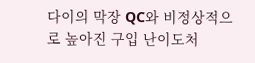다이의 막장 QC와 비정상적으로 높아진 구입 난이도처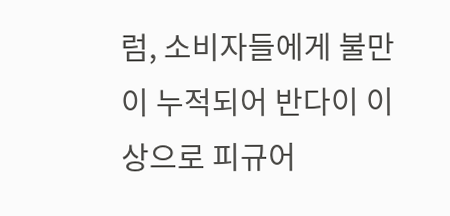럼, 소비자들에게 불만이 누적되어 반다이 이상으로 피규어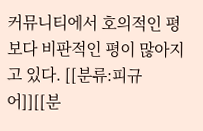커뮤니티에서 호의적인 평보다 비판적인 평이 많아지고 있다. [[분류:피규어]][[분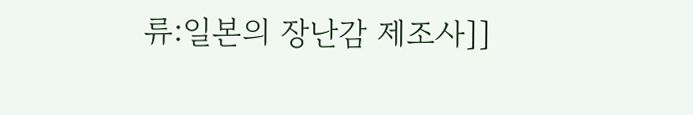류:일본의 장난감 제조사]]